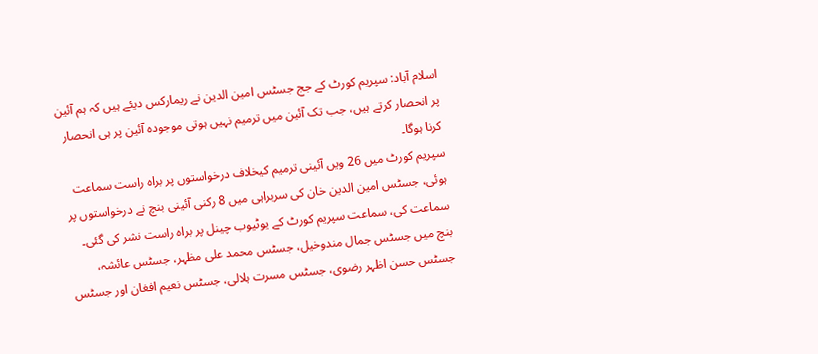اسلام آباد: سپریم کورٹ کے جج جسٹس امین الدین نے ریمارکس دیئے ہیں کہ ہم آئین پر انحصار کرتے ہیں، جب تک آئین میں ترمیم نہیں ہوتی موجودہ آئین پر ہی انحصار کرنا ہوگا۔
سپریم کورٹ میں 26 ویں آئینی ترمیم کیخلاف درخواستوں پر براہ راست سماعت ہوئی، جسٹس امین الدین خان کی سربراہی میں 8 رکنی آئینی بنچ نے درخواستوں پر سماعت کی، سماعت سپریم کورٹ کے یوٹیوب چینل پر براہ راست نشر کی گئی۔
بنچ میں جسٹس جمال مندوخیل، جسٹس محمد علی مظہر، جسٹس عائشہ، جسٹس حسن اظہر رضوی، جسٹس مسرت ہلالی، جسٹس نعیم افغان اور جسٹس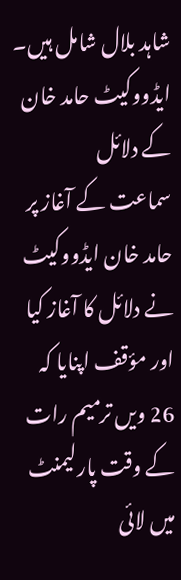شاہد بلال شامل ہیں۔
ایڈووکیٹ حامد خان کے دلائل
سماعت کے آغاز پر حامد خان ایڈووکیٹ نے دلائل کا آغاز کیا اور مؤقف اپنایا کہ 26 ویں ترمیم رات کے وقت پارلیمنٹ میں لائی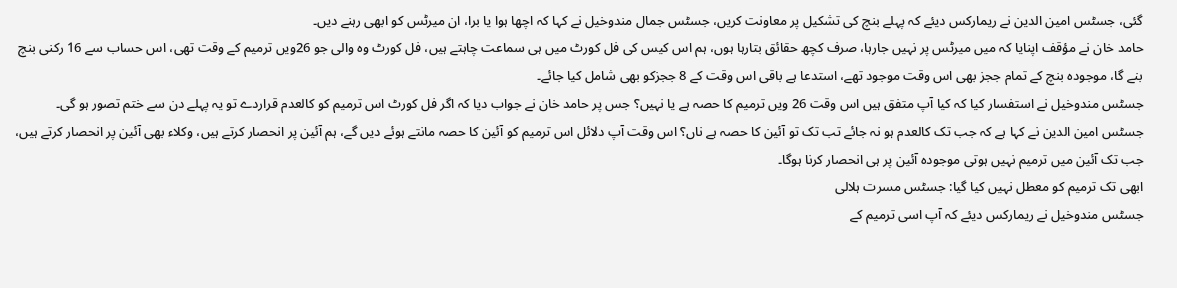گئی، جسٹس امین الدین نے ریمارکس دیئے کہ پہلے بنچ کی تشکیل پر معاونت کریں، جسٹس جمال مندوخیل نے کہا کہ اچھا ہوا یا برا، ان میرٹس کو ابھی رہنے دیں۔
حامد خان نے مؤقف اپنایا کہ میں میرٹس پر نہیں جارہا، صرف کچھ حقائق بتارہا ہوں، ہم اس کیس کی فل کورٹ میں ہی سماعت چاہتے ہیں، فل کورٹ وہ والی جو 26ویں ترمیم کے وقت تھی، اس حساب سے 16 رکنی بنچ بنے گا، موجودہ بنچ کے تمام ججز بھی اس وقت موجود تھے، استدعا ہے باقی اس وقت کے 8 ججزکو بھی شامل کیا جائے۔
جسٹس مندوخیل نے استفسار کیا کہ کیا آپ متفق ہیں اس وقت 26 ویں ترمیم کا حصہ ہے یا نہیں؟ جس پر حامد خان نے جواب دیا کہ اگر فل کورٹ اس ترمیم کو کالعدم قراردے تو یہ پہلے دن سے ختم تصور ہو گی۔
جسٹس امین الدین نے کہا ہے کہ جب تک کالعدم ہو نہ جائے تب تک تو آئین کا حصہ ہے ناں؟ اس وقت آپ دلائل اس ترمیم کو آئین کا حصہ مانتے ہوئے دیں گے، ہم آئین پر انحصار کرتے ہیں، وکلاء بھی آئین پر انحصار کرتے ہیں، جب تک آئین میں ترمیم نہیں ہوتی موجودہ آئین پر ہی انحصار کرنا ہوگا۔
ابھی تک ترمیم کو معطل نہیں کیا گیا: جسٹس مسرت ہلالی
جسٹس مندوخیل نے ریمارکس دیئے کہ آپ اسی ترمیم کے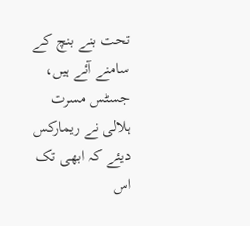تحت بنے بنچ کے سامنے آئے ہیں، جسٹس مسرت ہلالی نے ریمارکس دیئے کہ ابھی تک اس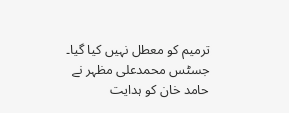ترمیم کو معطل نہیں کیا گیا۔
جسٹس محمدعلی مظہر نے حامد خان کو ہدایت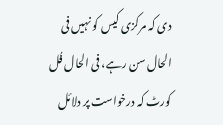دی کہ مرکزی کیس کو نہیں فی الحال سن رہے، فی الحال فُل کورٹ کہ درخواست پر دلائل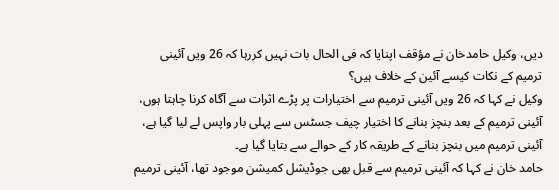دیں، وکیل حامدخان نے مؤقف اپنایا کہ فی الحال بات نہیں کررہا کہ 26 ویں آئینی ترمیم کے نکات کیسے آئین کے خلاف ہیں؟
وکیل نے کہا کہ 26 ویں آئینی ترمیم سے اختیارات پر پڑے اثرات سے آگاہ کرنا چاہتا ہوں، آئینی ترمیم کے بعد بنچز بنانے کا اختیار چیف جسٹس سے پہلی بار واپس لے لیا گیا ہے، آئینی ترمیم میں بنچز بنانے کے طریقہ کار کے حوالے سے بتایا گیا ہے۔
حامد خان نے کہا کہ آئینی ترمیم سے قبل بھی جوڈیشل کمیشن موجود تھا، آئینی ترمیم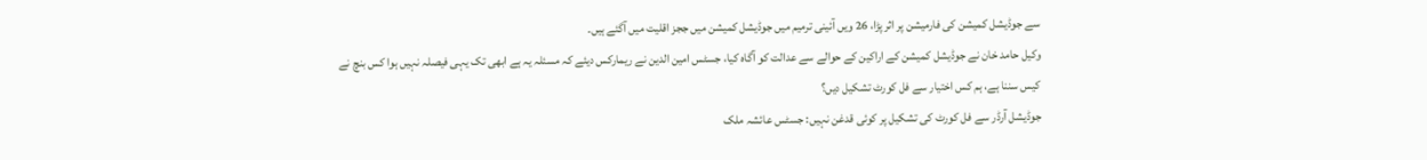سے جوڈیشل کمیشن کی فارمیشن پر اثر پڑا، 26 ویں آئینی ترمیم میں جوڈیشل کمیشن میں ججز اقلیت میں آگئے ہیں۔
وکیل حامد خان نے جوڈیشل کمیشن کے اراکین کے حوالے سے عدالت کو آگاہ کیا، جسٹس امین الدین نے ریمارکس دیئے کہ مسئلہ یہ ہے ابھی تک یہی فیصلہ نہیں ہوا کس بنچ نے کیس سننا ہے، ہم کس اختیار سے فل کورٹ تشکیل دیں؟
جوڈیشل آرڈر سے فل کورٹ کی تشکیل پر کوئی قدغن نہیں: جسٹس عائشہ ملک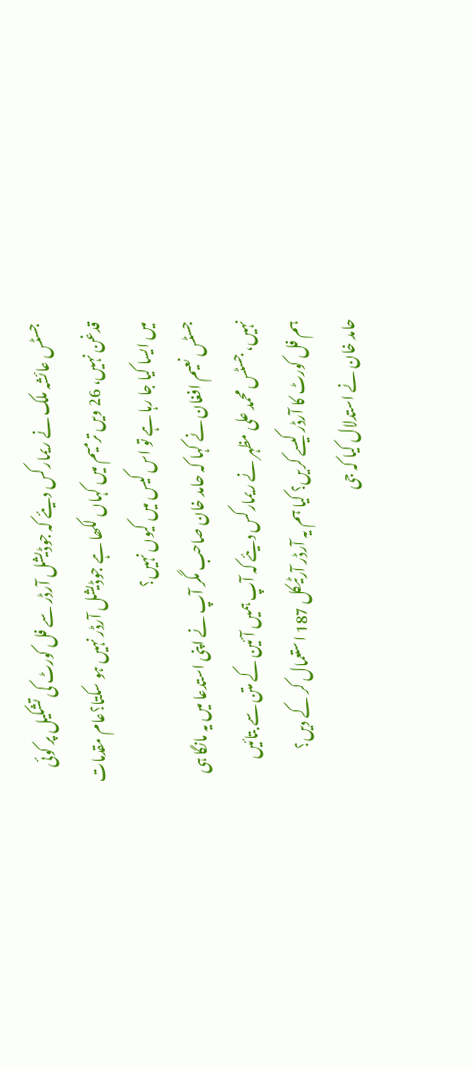جسٹس عائشہ ملک نے ریمارکس دیئے کہ جوڈیشل آرڈر سے فل کورٹ کی تشکیل پر کوئی قدغن نہیں، 26 ویں ترمیم میں کہاں لکھا ہے جوڈیشل آرڈر نہیں ہو سکتا؟عام مقدمات میں ایسا کیا جا رہا ہے تو اس کیس میں کیوں نہیں؟
جسٹس نعیم افغان نے کہا کہ حامد خان صاحب مگر آپ نے اپنی استدعا میں یہ مانگا ہی نہیں، جسٹس محمد علی مظہر نے ریمارکس دیئے کہ آپ ہمیں آئین کے متن سے بتائیں ہم فل کورٹ کا آرڈر کیسے کریں؟ کیا ہم یہ آرڈر آرٹیکل 187 استعمال کر کے دیں؟
حامد خان نے استدلال کیا کہ جی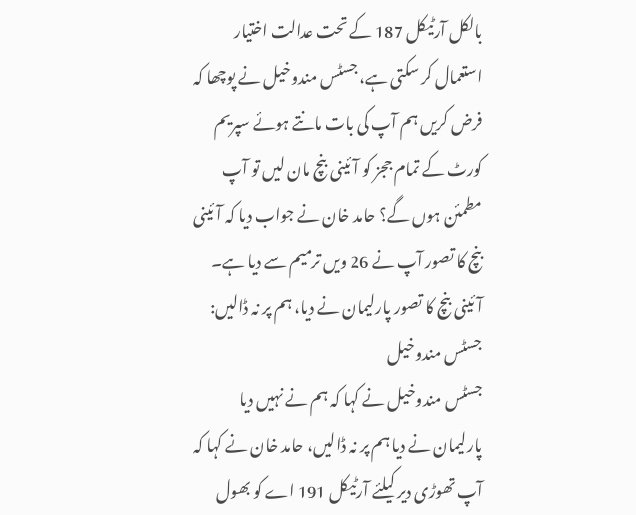بالکل آرٹیکل 187 کے تحت عدالت اختیار استعمال کر سکتی ہے، جسٹس مندوخیل نے پوچھا کہ فرض کریں ہم آپ کی بات مانتے ہوئے سپریم کورٹ کے تمام ججز کو آئینی بنچ مان لیں تو آپ مطمئن ہوں گے؟ حامد خان نے جواب دیا کہ آئینی بنچ کا تصور آپ نے 26 ویں ترمیم سے دیا ہے۔
آئینی بنچ کا تصور پارلیمان نے دیا، ہم پر نہ ڈالیں: جسٹس مندوخیل
جسٹس مندوخیل نے کہا کہ ہم نے نہیں دیا پارلیمان نے دیا ہم پر نہ ڈالیں، حامد خان نے کہا کہ آپ تھوڑی دیر کیلئے آرٹیکل 191 اے کو بھول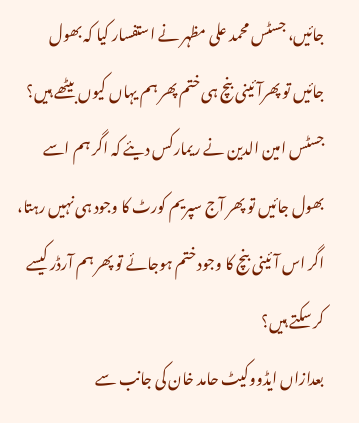جائیں، جسٹس محمد علی مظہر نے استفسار کیا کہ بھول جائیں تو پھرآئینی بنچ ہی ختم پھر ہم یہاں کیوں بیٹھے ہیں؟
جسٹس امین الدین نے ریمارکس دیئے کہ اگر ہم اسے بھول جائیں تو پھر آج سپریم کورٹ کا وجود ہی نہیں رہتا، اگر اس آئینی بنچ کا وجود ختم ہوجائے تو پھر ہم آرڈر کیسے کر سکتے ہیں؟
بعدازاں ایڈووکیٹ حامد خان کی جانب سے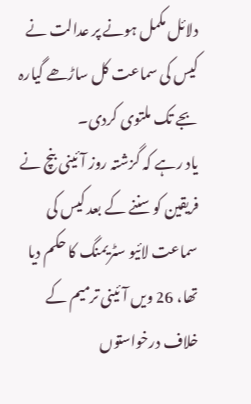دلائل مکمل ہونے پر عدالت نے کیس کی سماعت کل ساڑھے گیارہ بجے تک ملتوی کردی۔
یاد رہے کہ گزشتہ روز آئینی بنچ نے فریقین کو سننے کے بعد کیس کی سماعت لائیو سٹریمنگ کا حکم دیا تھا، 26 ویں آئینی ترمیم کے خلاف درخواستوں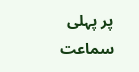پر پہلی سماعت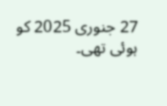27 جنوری 2025 کو ہوئی تھی۔